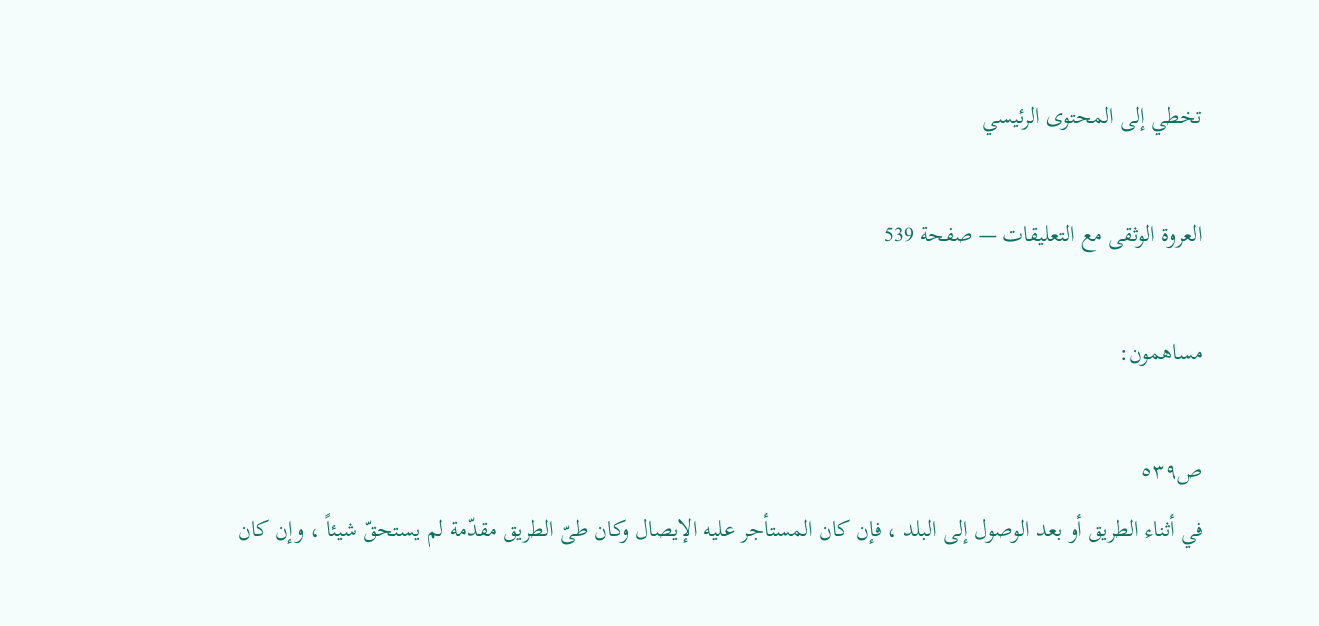تخطي إلى المحتوى الرئيسي

العروة الوثقى مع التعليقات — صفحة 539

مساهمون:

ص٥٣٩
في أثناء الطريق أو بعد الوصول إلى البلد ، فإن كان المستأجر عليه الإيصال وكان طىّ الطريق مقدّمة لم يستحقّ شيئاً ، وإن كان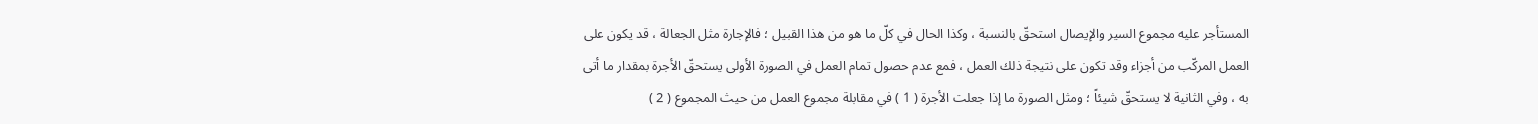المستأجر عليه مجموع السير والإيصال استحقّ بالنسبة ، وكذا الحال في كلّ ما هو من هذا القبيل ؛ فالإجارة مثل الجعالة ، قد يكون على العمل المركّب من أجزاء وقد تكون على نتيجة ذلك العمل ، فمع عدم حصول تمام العمل في الصورة الأولى يستحقّ الأجرة بمقدار ما أتى به ، وفي الثانية لا يستحقّ شيئاً ؛ ومثل الصورة ما إذا جعلت الأجرة ( 1 ) في مقابلة مجموع العمل من حيث المجموع ( 2 )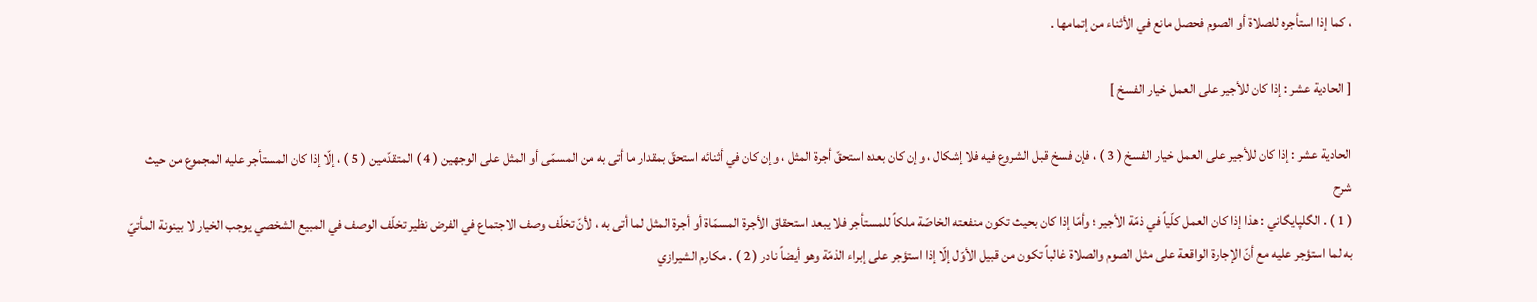، كما إذا استأجره للصلاة أو الصوم فحصل مانع في الأثناء من إتمامها .

[ الحادية عشر : إذا كان للأجير على العمل خيار الفسخ ]

الحادية عشر : إذا كان للأجير على العمل خيار الفسخ ( 3 ) ، فإن فسخ قبل الشروع فيه فلا إشكال ، وإن كان بعده استحقّ أجرة المثل ، وإن كان في أثنائه استحقّ بمقدار ما أتى به من المسمّى أو المثل على الوجهين ( 4 ) المتقدّمين ( 5 ) ، إلّا إذا كان المستأجر عليه المجموع من حيث
شرح
( 1 ) . الگلپايگاني : هذا إذا كان العمل كلّياً في ذمّة الأجير ؛ وأمّا إذا كان بحيث تكون منفعته الخاصّة ملكاً للمستأجر فلا يبعد استحقاق الأجرة المسمّاة أو أجرة المثل لما أتى به ، لأنّ تخلّف وصف الاجتماع في الفرض نظير تخلّف الوصف في المبيع الشخصي يوجب الخيار لا بينونة المأتيّ به لما استؤجر عليه مع أنّ الإجارة الواقعة على مثل الصوم والصلاة غالباً تكون من قبيل الأوّل إلّا إذا استؤجر على إبراء الذمّة وهو أيضاً نادر ( 2 ) . مكارم الشيرازي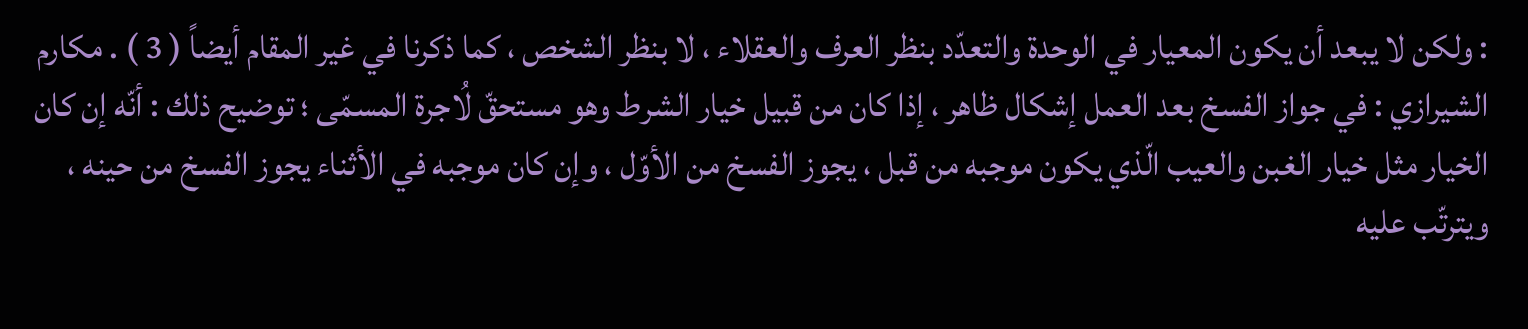: ولكن لا يبعد أن يكون المعيار في الوحدة والتعدّد بنظر العرف والعقلاء ، لا بنظر الشخص ، كما ذكرنا في غير المقام أيضاً ( 3 ) . مكارم الشيرازي : في جواز الفسخ بعد العمل إشكال ظاهر ، إذا كان من قبيل خيار الشرط وهو مستحقّ لُاجرة المسمّى ؛ توضيح ذلك : أنّه إن كان الخيار مثل خيار الغبن والعيب الّذي يكون موجبه من قبل ، يجوز الفسخ من الأوّل ، وإن كان موجبه في الأثناء يجوز الفسخ من حينه ، ويترتّب عليه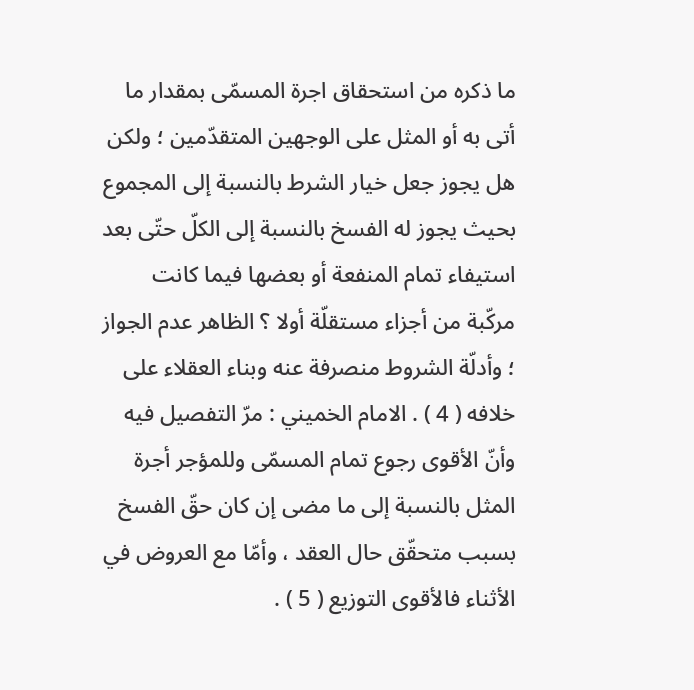ما ذكره من استحقاق اجرة المسمّى بمقدار ما أتى به أو المثل على الوجهين المتقدّمين ؛ ولكن هل يجوز جعل خيار الشرط بالنسبة إلى المجموع بحيث يجوز له الفسخ بالنسبة إلى الكلّ حتّى بعد استيفاء تمام المنفعة أو بعضها فيما كانت مركّبة من أجزاء مستقلّة أولا ؟ الظاهر عدم الجواز ؛ وأدلّة الشروط منصرفة عنه وبناء العقلاء على خلافه ( 4 ) . الامام الخميني : مرّ التفصيل فيه وأنّ الأقوى رجوع تمام المسمّى وللمؤجر أجرة المثل بالنسبة إلى ما مضى إن كان حقّ الفسخ بسبب متحقّق حال العقد ، وأمّا مع العروض في الأثناء فالأقوى التوزيع ( 5 ) .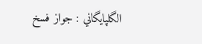الگلپايگاني : جواز فسخ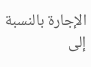الإجارة بالنسبة إلى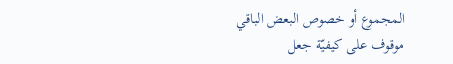المجموع أو خصوص البعض الباقي موقوف على كيفيّة جعل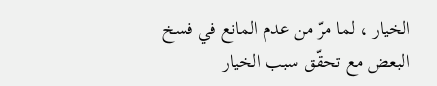الخيار ، لما مرّ من عدم المانع في فسخ البعض مع تحقّق سبب الخيار